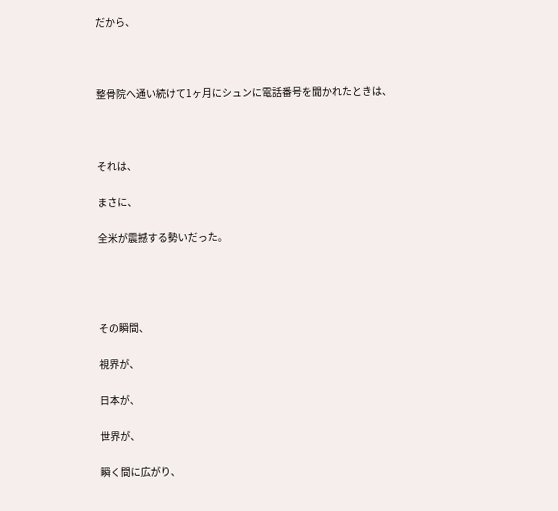だから、



整骨院へ通い続けて1ヶ月にシュンに電話番号を聞かれたときは、



それは、

まさに、

全米が震撼する勢いだった。




その瞬間、

視界が、

日本が、

世界が、

瞬く間に広がり、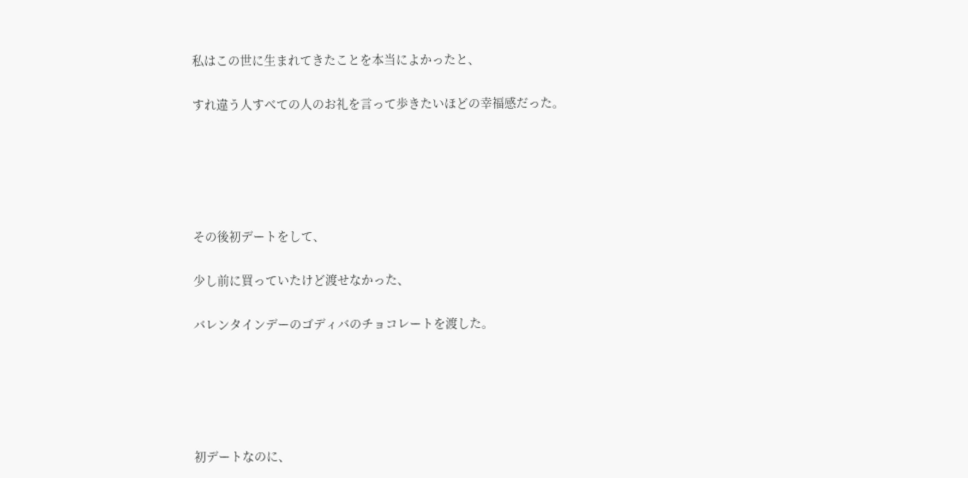私はこの世に生まれてきたことを本当によかったと、

すれ違う人すべての人のお礼を言って歩きたいほどの幸福感だった。





その後初デートをして、

少し前に買っていたけど渡せなかった、

バレンタインデーのゴディバのチョコレートを渡した。





初デートなのに、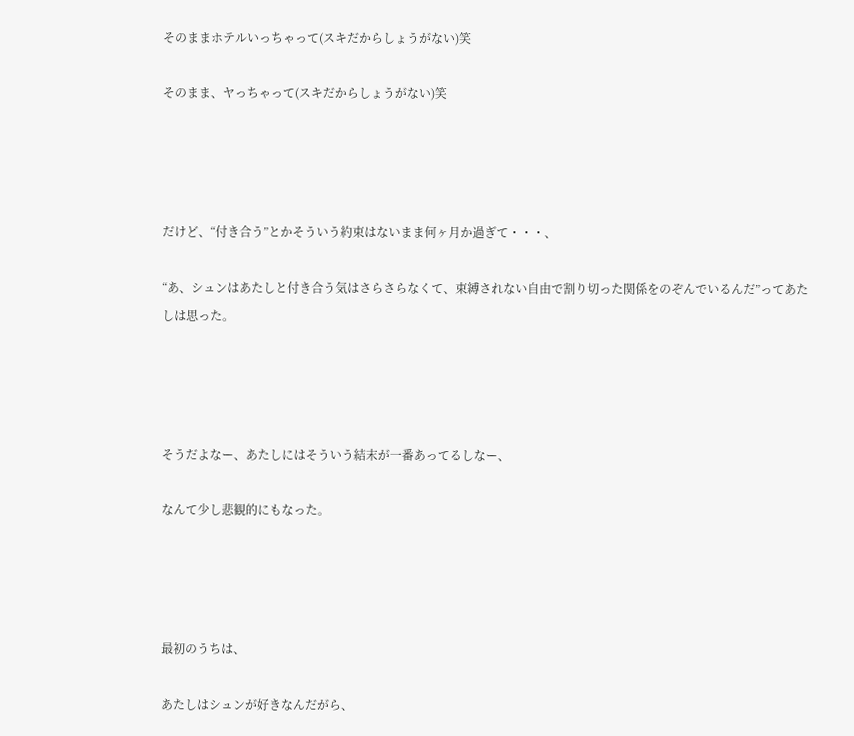そのままホテルいっちゃって(スキだからしょうがない)笑

そのまま、ヤっちゃって(スキだからしょうがない)笑




だけど、“付き合う”とかそういう約束はないまま何ヶ月か過ぎて・・・、

“あ、シュンはあたしと付き合う気はさらさらなくて、束縛されない自由で割り切った関係をのぞんでいるんだ”ってあたしは思った。




そうだよなー、あたしにはそういう結末が一番あってるしなー、

なんて少し悲観的にもなった。




最初のうちは、

あたしはシュンが好きなんだがら、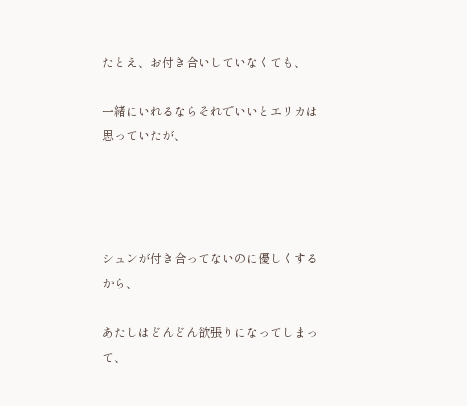たとえ、お付き合いしていなくても、

一緒にいれるならそれでいいとエリカは思っていたが、




シュンが付き合ってないのに優しくするから、

あたしはどんどん欲張りになってしまって、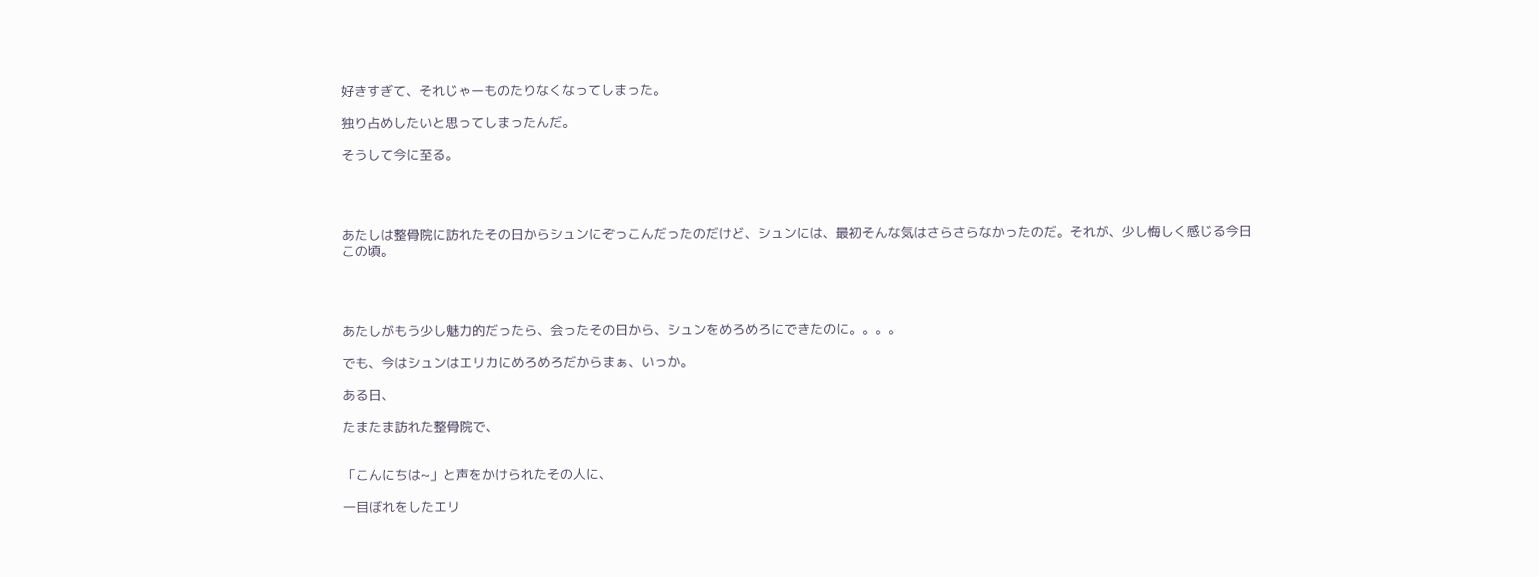好きすぎて、それじゃーものたりなくなってしまった。

独り占めしたいと思ってしまったんだ。

そうして今に至る。




あたしは整骨院に訪れたその日からシュンにぞっこんだったのだけど、シュンには、最初そんな気はさらさらなかったのだ。それが、少し悔しく感じる今日この頃。




あたしがもう少し魅力的だったら、会ったその日から、シュンをめろめろにできたのに。。。。

でも、今はシュンはエリカにめろめろだからまぁ、いっか。

ある日、

たまたま訪れた整骨院で、


「こんにちは~」と声をかけられたその人に、

一目ぼれをしたエリ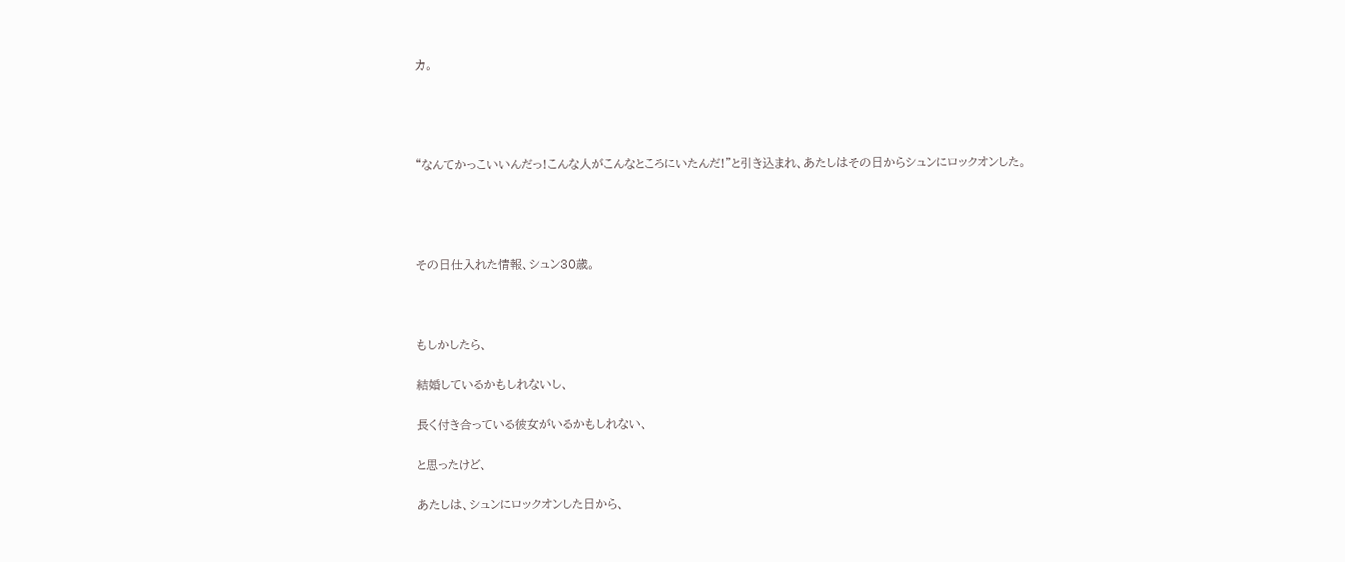カ。




“なんてかっこいいんだっ!こんな人がこんなところにいたんだ!”と引き込まれ、あたしはその日からシュンにロックオンした。




その日仕入れた情報、シュン30歳。



もしかしたら、

結婚しているかもしれないし、

長く付き合っている彼女がいるかもしれない、

と思ったけど、

あたしは、シュンにロックオンした日から、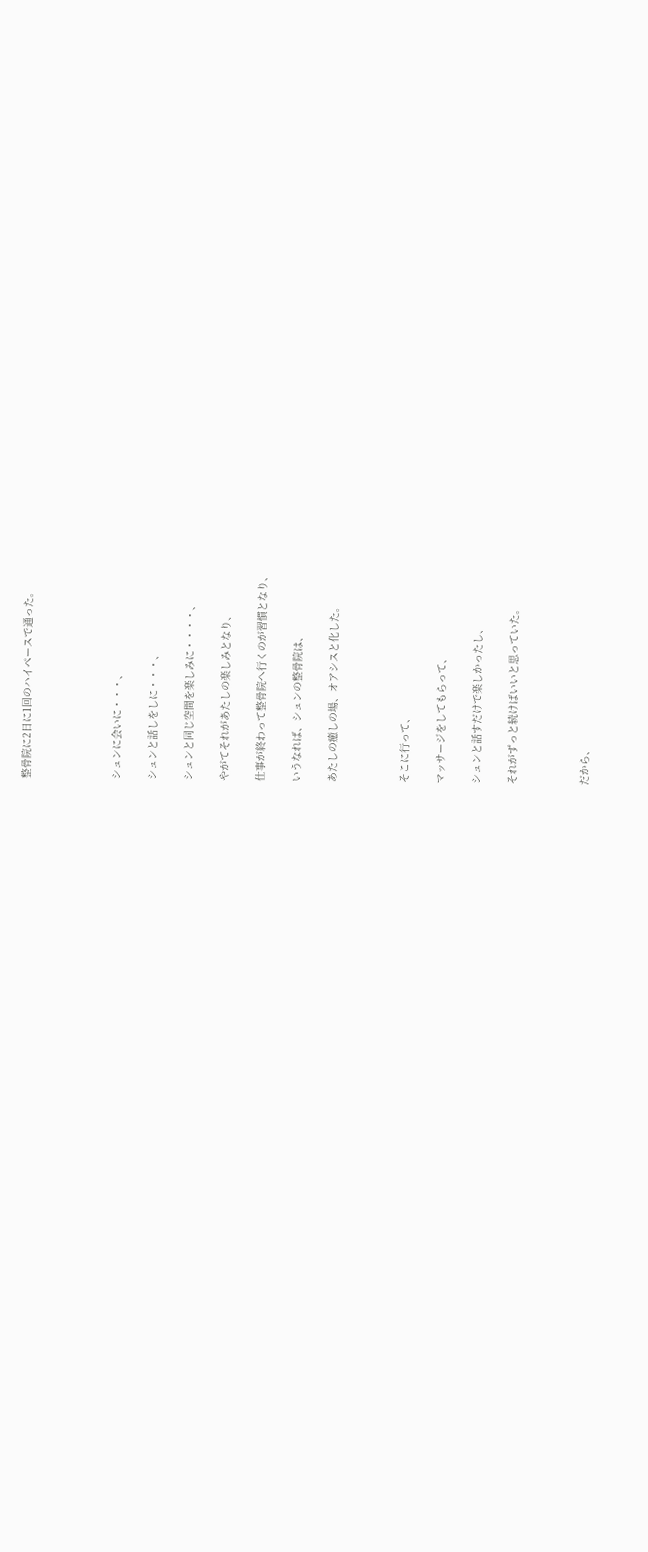整骨院に2日に1回のハイペースで通った。




シュンに会いに・・・、

シュンと話しをしに・・・、

シュンと同じ空間を楽しみに・・・・、

やがてそれがあたしの楽しみとなり、

仕事が終わって整骨院へ行くのが習慣となり、

いうなれば、シュンの整骨院は、

あたしの癒しの場、オアシスと化した。



そこに行って、

マッサージをしてもらって、

シュンと話すだけで楽しかったし、

それがずっと続けばいいと思っていた。



だから、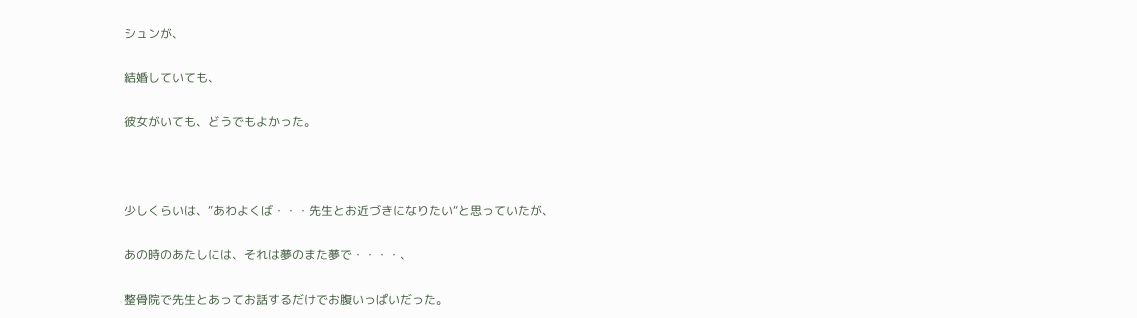シュンが、

結婚していても、

彼女がいても、どうでもよかった。



少しくらいは、“あわよくば・・・先生とお近づきになりたい“と思っていたが、

あの時のあたしには、それは夢のまた夢で・・・・、

整骨院で先生とあってお話するだけでお腹いっぱいだった。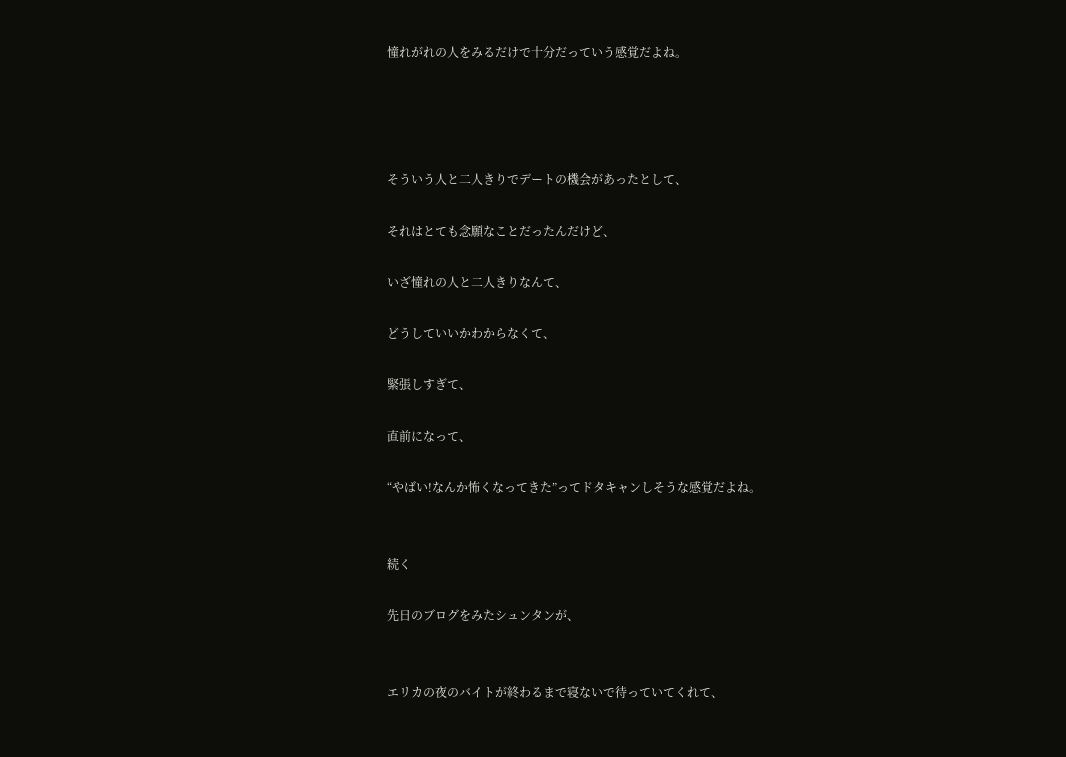憧れがれの人をみるだけで十分だっていう感覚だよね。




そういう人と二人きりでデートの機会があったとして、

それはとても念願なことだったんだけど、

いざ憧れの人と二人きりなんて、

どうしていいかわからなくて、

緊張しすぎて、

直前になって、

“やばい!なんか怖くなってきた”ってドタキャンしそうな感覚だよね。


続く

先日のブログをみたシュンタンが、


エリカの夜のバイトが終わるまで寝ないで待っていてくれて、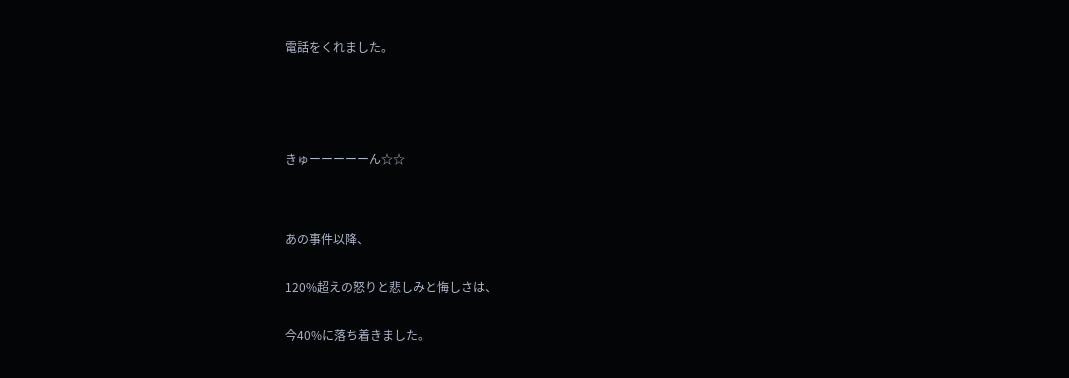電話をくれました。






きゅーーーーーん☆☆




あの事件以降、


120%超えの怒りと悲しみと悔しさは、


今40%に落ち着きました。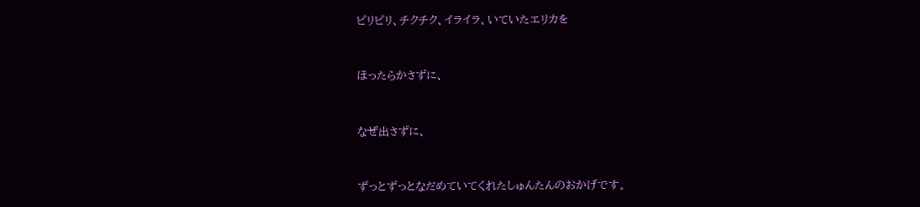ピリピリ、チクチク、イライラ、いていたエリカを


ほったらかさずに、


なぜ出さずに、


ずっとずっとなだめていてくれたしゅんたんのおかげです。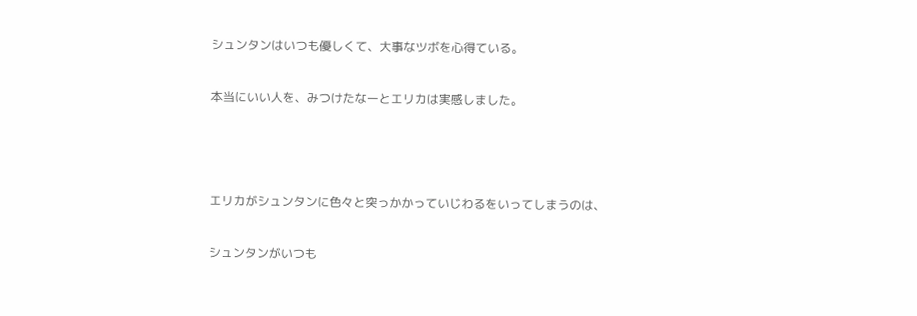シュンタンはいつも優しくて、大事なツボを心得ている。


本当にいい人を、みつけたなーとエリカは実感しました。





エリカがシュンタンに色々と突っかかっていじわるをいってしまうのは、


シュンタンがいつも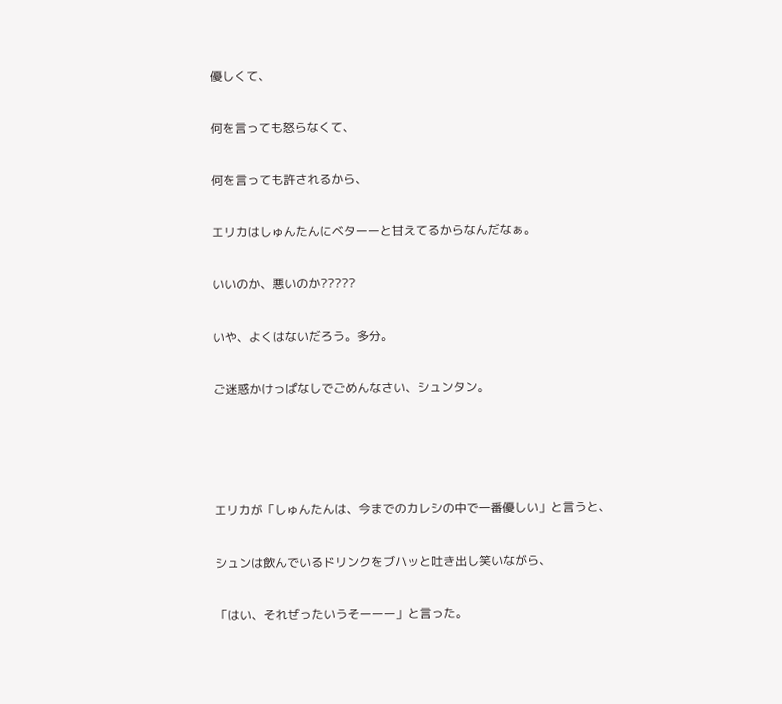優しくて、


何を言っても怒らなくて、


何を言っても許されるから、


エリカはしゅんたんにベターーと甘えてるからなんだなぁ。


いいのか、悪いのか?????


いや、よくはないだろう。多分。


ご迷惑かけっぱなしでごめんなさい、シュンタン。






エリカが「しゅんたんは、今までのカレシの中で一番優しい」と言うと、


シュンは飲んでいるドリンクをブハッと吐き出し笑いながら、


「はい、それぜったいうそーーー」と言った。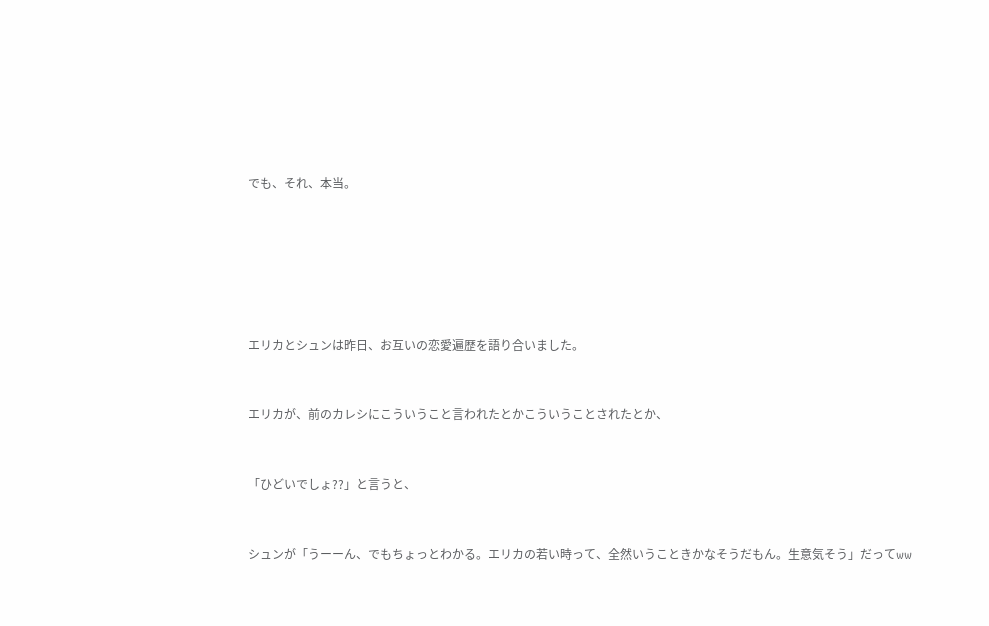でも、それ、本当。






エリカとシュンは昨日、お互いの恋愛遍歴を語り合いました。


エリカが、前のカレシにこういうこと言われたとかこういうことされたとか、


「ひどいでしょ??」と言うと、


シュンが「うーーん、でもちょっとわかる。エリカの若い時って、全然いうこときかなそうだもん。生意気そう」だってww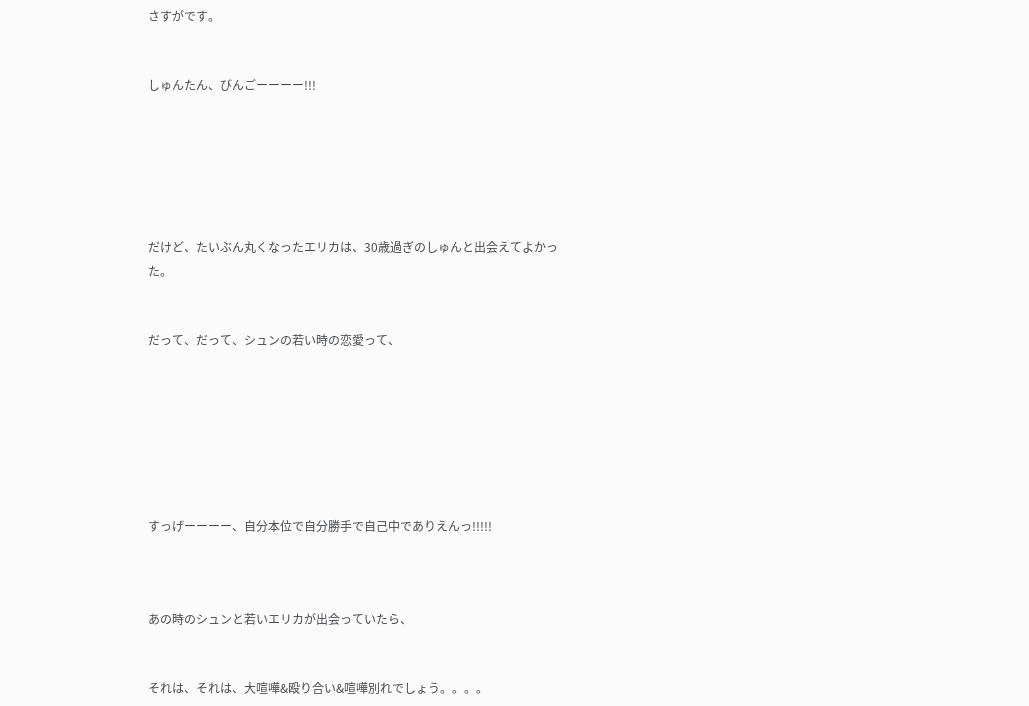さすがです。


しゅんたん、びんごーーーー!!!






だけど、たいぶん丸くなったエリカは、30歳過ぎのしゅんと出会えてよかった。


だって、だって、シュンの若い時の恋愛って、







すっげーーーー、自分本位で自分勝手で自己中でありえんっ!!!!!



あの時のシュンと若いエリカが出会っていたら、


それは、それは、大喧嘩&殴り合い&喧嘩別れでしょう。。。。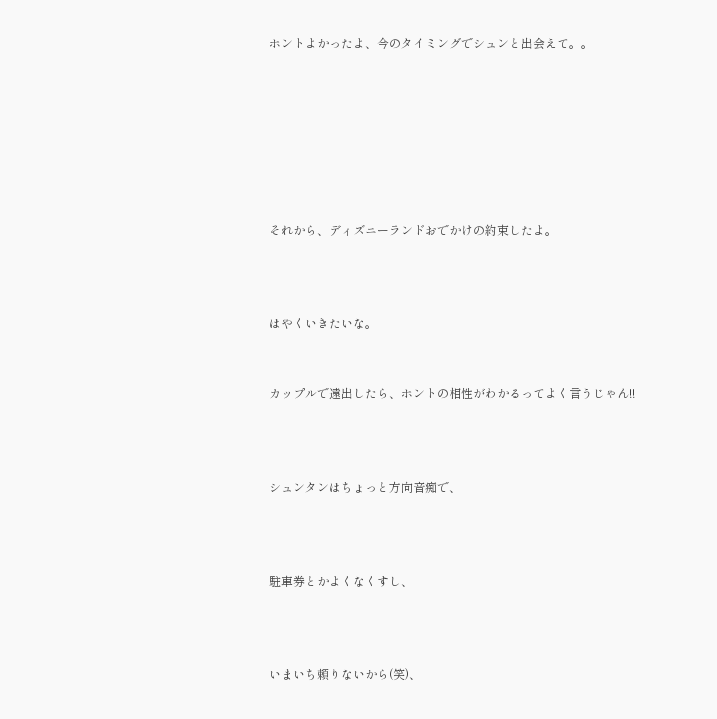ホントよかったよ、今のタイミングでシュンと出会えて。。







それから、ディズニーランドおでかけの約束したよ。



はやくいきたいな。


カップルで遠出したら、ホントの相性がわかるってよく言うじゃん!!



シュンタンはちょっと方向音痴で、



駐車券とかよくなくすし、



いまいち頼りないから(笑)、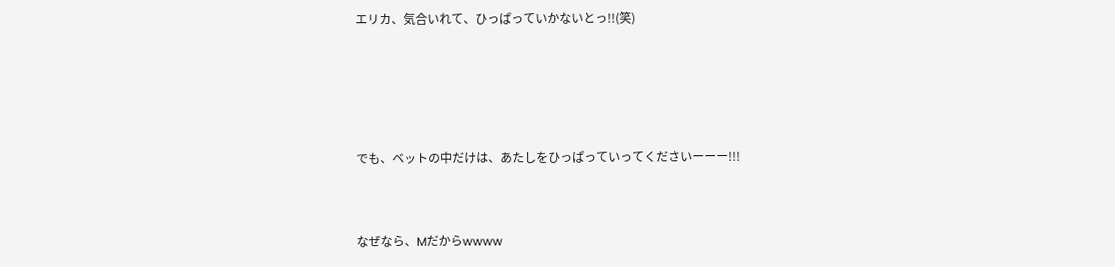エリカ、気合いれて、ひっぱっていかないとっ!!(笑)




でも、ベットの中だけは、あたしをひっぱっていってくださいーーー!!!


なぜなら、Mだからwwww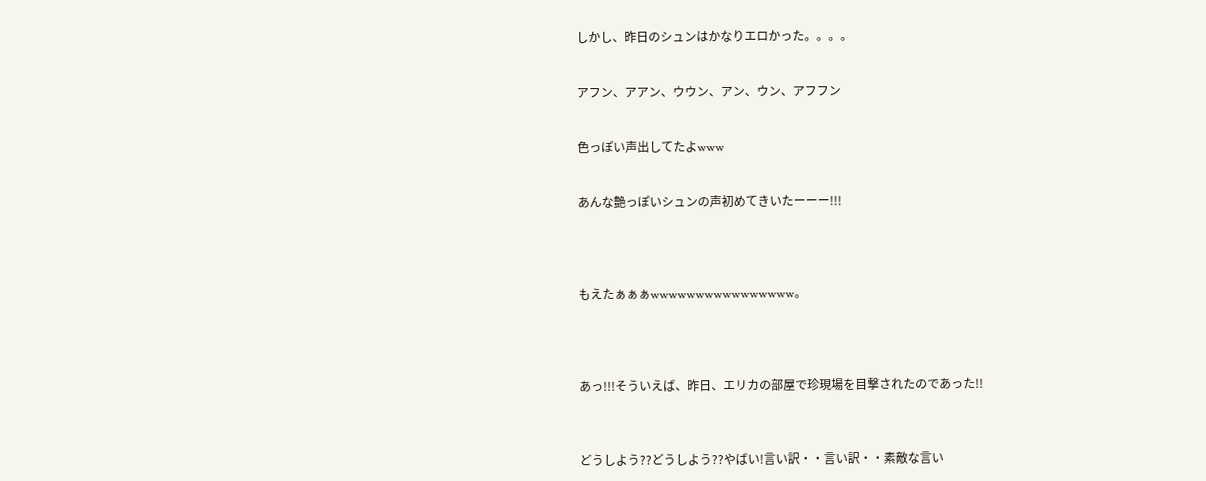しかし、昨日のシュンはかなりエロかった。。。。


アフン、アアン、ウウン、アン、ウン、アフフン


色っぽい声出してたよwww


あんな艶っぽいシュンの声初めてきいたーーー!!!




もえたぁぁぁwwwwwwwwwwwwwwww。




あっ!!!そういえば、昨日、エリカの部屋で珍現場を目撃されたのであった!!



どうしよう??どうしよう??やばい!言い訳・・言い訳・・素敵な言い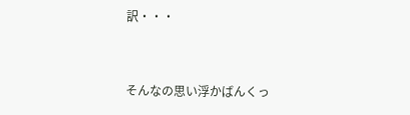訳・・・


そんなの思い浮かばんくっ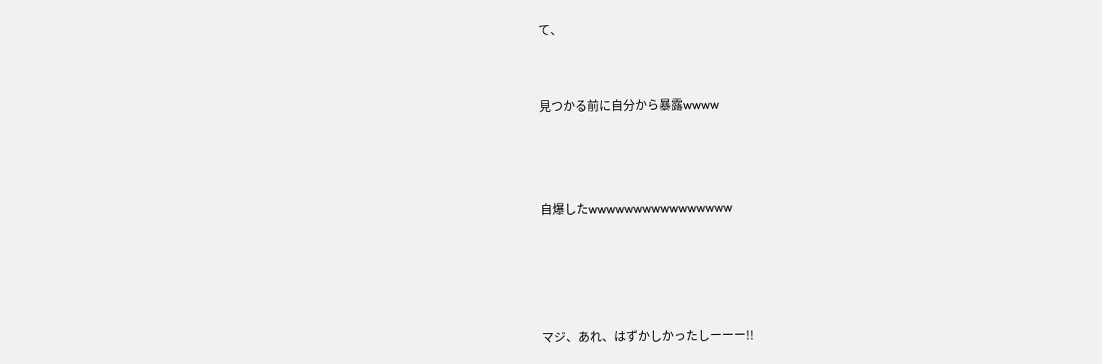て、


見つかる前に自分から暴露wwww



自爆したwwwwwwwwwwwwwwww




マジ、あれ、はずかしかったしーーー!!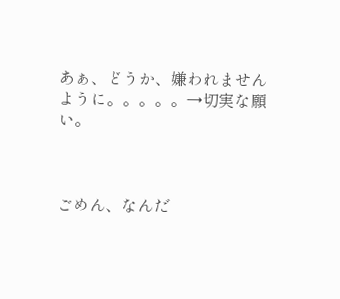あぁ、どうか、嫌われませんように。。。。。→切実な願い。



ごめん、なんだ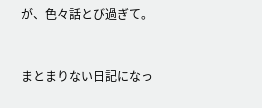が、色々話とび過ぎて。


まとまりない日記になっ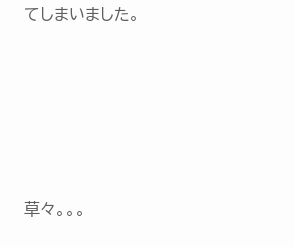てしまいました。







草々。。。